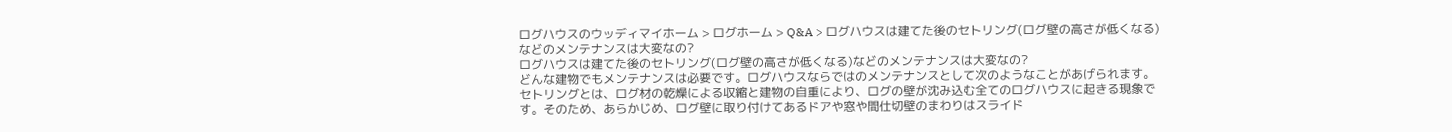ログハウスのウッディマイホーム > ログホーム > Q&A > ログハウスは建てた後のセトリング(ログ壁の高さが低くなる)などのメンテナンスは大変なの?
ログハウスは建てた後のセトリング(ログ壁の高さが低くなる)などのメンテナンスは大変なの?
どんな建物でもメンテナンスは必要です。ログハウスならではのメンテナンスとして次のようなことがあげられます。
セトリングとは、ログ材の乾燥による収縮と建物の自重により、ログの壁が沈み込む全てのログハウスに起きる現象です。そのため、あらかじめ、ログ壁に取り付けてあるドアや窓や間仕切壁のまわりはスライド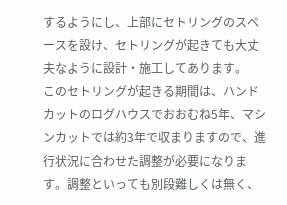するようにし、上部にセトリングのスペースを設け、セトリングが起きても大丈夫なように設計・施工してあります。
このセトリングが起きる期間は、ハンドカットのログハウスでおおむね5年、マシンカットでは約3年で収まりますので、進行状況に合わせた調整が必要になります。調整といっても別段難しくは無く、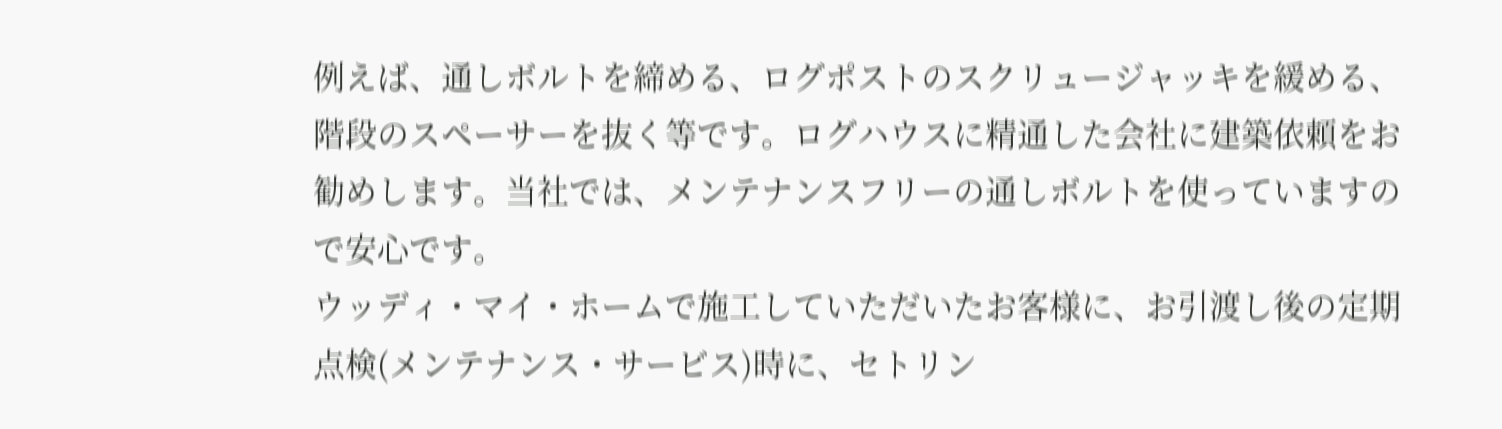例えば、通しボルトを締める、ログポストのスクリュージャッキを緩める、階段のスペーサーを抜く等です。ログハウスに精通した会社に建築依頼をお勧めします。当社では、メンテナンスフリーの通しボルトを使っていますので安心です。
ウッディ・マイ・ホームで施工していただいたお客様に、お引渡し後の定期点検(メンテナンス・サービス)時に、セトリン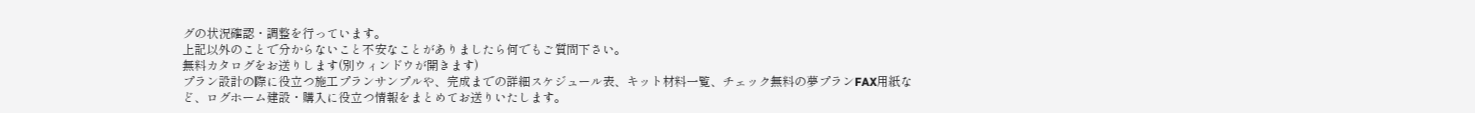グの状況確認・調整を行っています。
上記以外のことで分からないこと不安なことがありましたら何でもご質問下さい。
無料カタログをお送りします(別ウィンドウが開きます)
プラン設計の際に役立つ施工プランサンプルや、完成までの詳細スケジュール表、キット材料一覧、チェック無料の夢プランFAX用紙など、ログホーム建設・購入に役立つ情報をまとめてお送りいたします。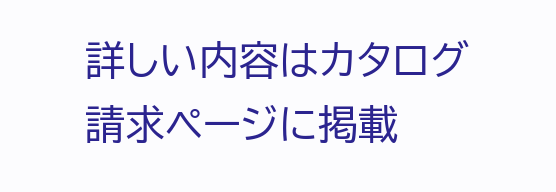詳しい内容はカタログ請求ページに掲載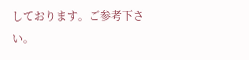しております。ご参考下さい。